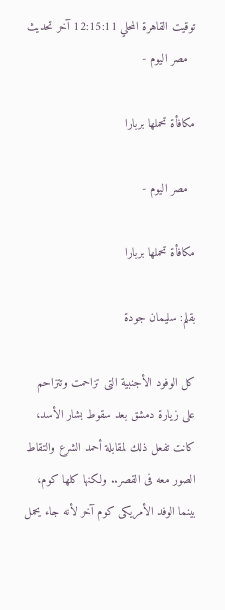توقيت القاهرة المحلي 12:15:11 آخر تحديث
  مصر اليوم -

مكافأة تحملها بربارا

  مصر اليوم -

مكافأة تحملها بربارا

بقلم: سليمان جودة

كل الوفود الأجنبية التى تزاحمت وتتزاحم على زيارة دمشق بعد سقوط بشار الأسد، كانت تفعل ذلك لمقابلة أحمد الشرع والتقاط الصور معه فى القصر.. ولكنها كلها كوم، بينما الوفد الأمريكى كوم آخر لأنه جاء يحمل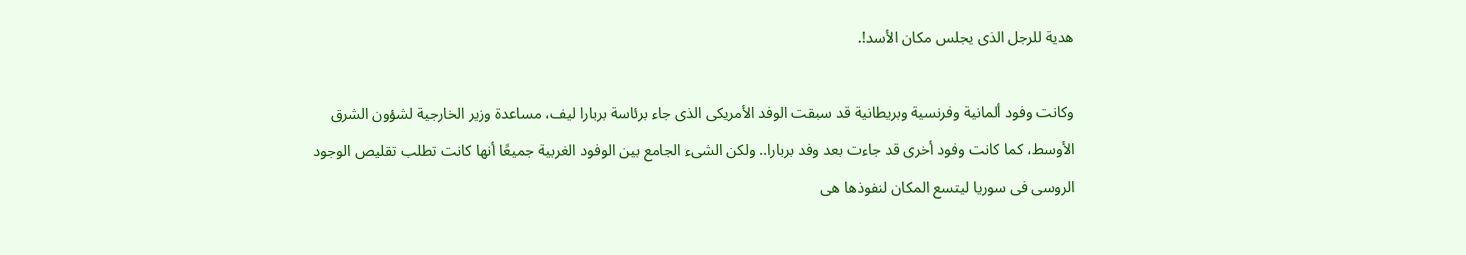هدية للرجل الذى يجلس مكان الأسد!.

وكانت وفود ألمانية وفرنسية وبريطانية قد سبقت الوفد الأمريكى الذى جاء برئاسة بربارا ليف، مساعدة وزير الخارجية لشؤون الشرق الأوسط، كما كانت وفود أخرى قد جاءت بعد وفد بربارا.. ولكن الشىء الجامع بين الوفود الغربية جميعًا أنها كانت تطلب تقليص الوجود الروسى فى سوريا ليتسع المكان لنفوذها هى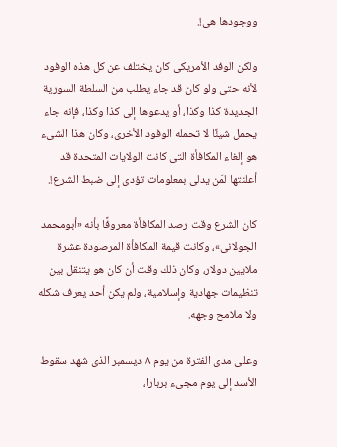ووجودها هى!.

ولكن الوفد الأمريكى كان يختلف عن كل هذه الوفود لأنه حتى ولو كان قد جاء يطلب من السلطة السورية الجديدة كذا وكذا، أو يدعوها إلى كذا وكذا، فإنه جاء يحمل شيئًا لا تحمله الوفود الأخرى، وكان هذا الشىء هو إلغاء المكافأة التى كانت الولايات المتحدة قد أعلنتها لمَن يدلى بمعلومات تؤدى إلى ضبط الشرع!.

كان الشرع وقت رصد المكافأة معروفًا بأنه «أبومحمد الجولانى»، وكانت قيمة المكافأة المرصودة عشرة ملايين دولار، وكان ذلك وقت أن كان هو يتنقل بين تنظيمات جهادية وإسلامية، ولم يكن أحد يعرف شكله ولا ملامح وجهه.

وعلى مدى الفترة من يوم ٨ ديسمبر الذى شهد سقوط الأسد إلى يوم مجىء بربارا،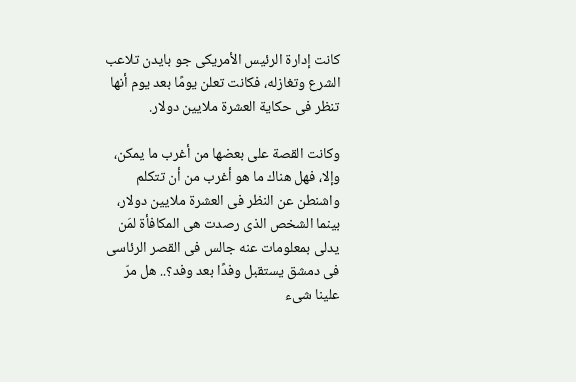كانت إدارة الرئيس الأمريكى جو بايدن تلاعب الشرع وتغازله، فكانت تعلن يومًا بعد يوم أنها تنظر فى حكاية العشرة ملايين دولار.

وكانت القصة على بعضها من أغرب ما يمكن، وإلا، فهل هناك ما هو أغرب من أن تتكلم واشنطن عن النظر فى العشرة ملايين دولار، بينما الشخص الذى رصدت هى المكافأة لمَن يدلى بمعلومات عنه جالس فى القصر الرئاسى فى دمشق يستقبل وفدًا بعد وفد؟.. هل مرّ علينا شىء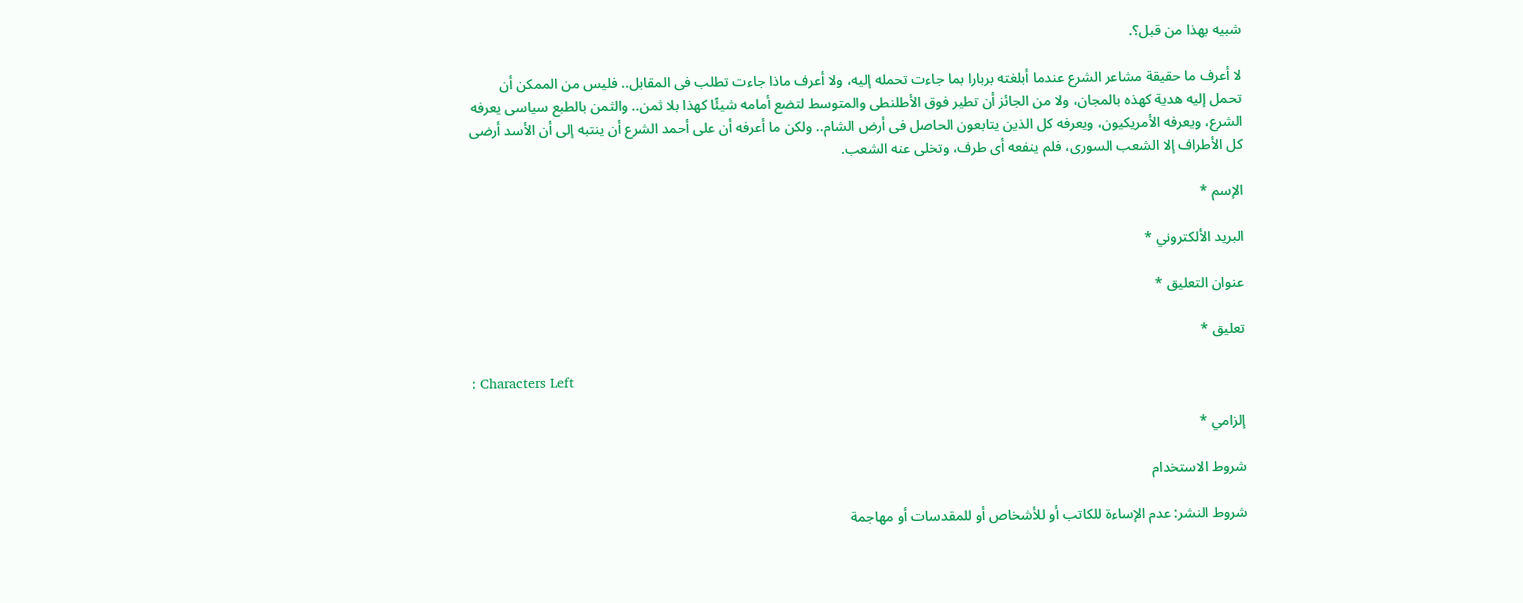شبيه بهذا من قبل؟.

لا أعرف ما حقيقة مشاعر الشرع عندما أبلغته بربارا بما جاءت تحمله إليه، ولا أعرف ماذا جاءت تطلب فى المقابل.. فليس من الممكن أن تحمل إليه هدية كهذه بالمجان، ولا من الجائز أن تطير فوق الأطلنطى والمتوسط لتضع أمامه شيئًا كهذا بلا ثمن.. والثمن بالطبع سياسى يعرفه الشرع، ويعرفه الأمريكيون، ويعرفه كل الذين يتابعون الحاصل فى أرض الشام.. ولكن ما أعرفه أن على أحمد الشرع أن ينتبه إلى أن الأسد أرضى كل الأطراف إلا الشعب السورى، فلم ينفعه أى طرف، وتخلى عنه الشعب.

الإسم *

البريد الألكتروني *

عنوان التعليق *

تعليق *

: Characters Left

إلزامي *

شروط الاستخدام

شروط النشر: عدم الإساءة للكاتب أو للأشخاص أو للمقدسات أو مهاجمة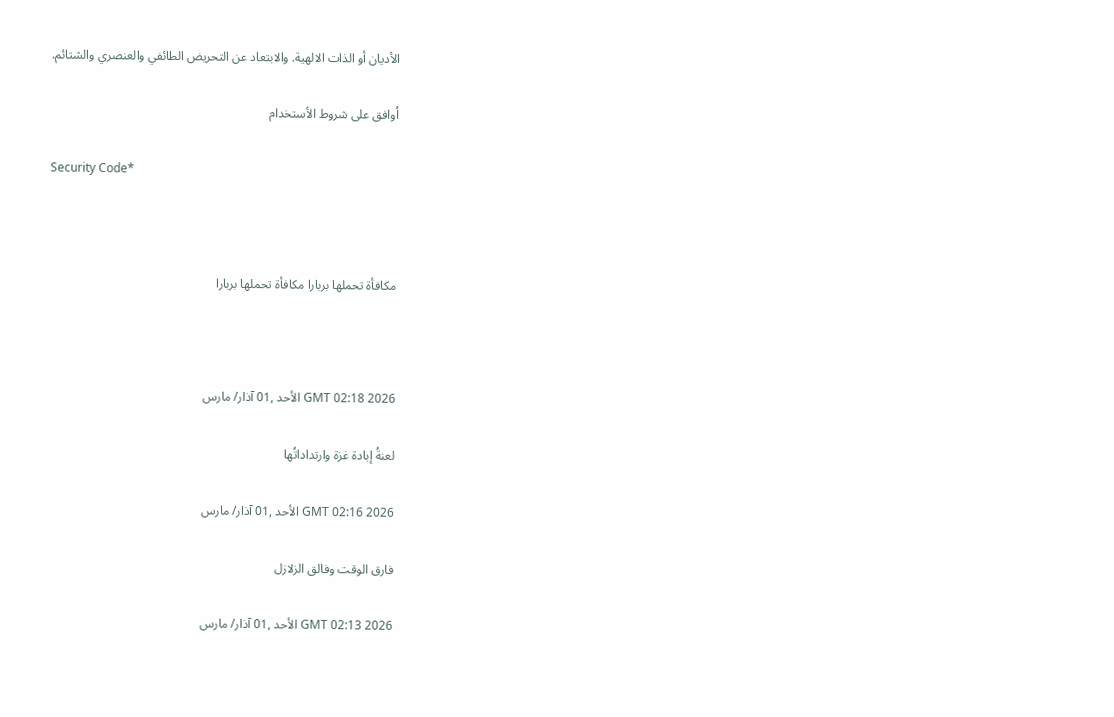الأديان أو الذات الالهية. والابتعاد عن التحريض الطائفي والعنصري والشتائم.

اُوافق على شروط الأستخدام

Security Code*



مكافأة تحملها بربارا مكافأة تحملها بربارا



GMT 02:18 2026 الأحد ,01 آذار/ مارس

لعنةُ إبادة غزة وارتداداتُها

GMT 02:16 2026 الأحد ,01 آذار/ مارس

فارق الوقت وفالق الزلازل

GMT 02:13 2026 الأحد ,01 آذار/ مارس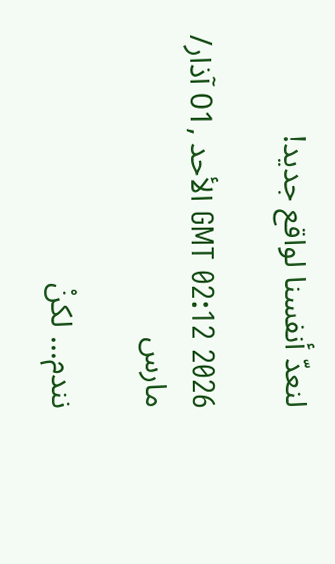لنعدّ أنفسنا لواقع جديد!

GMT 02:12 2026 الأحد ,01 آذار/ مارس

نندم... لكنْ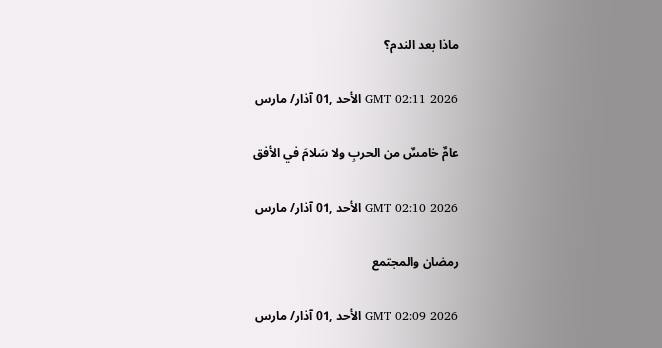ماذا بعد الندم؟

GMT 02:11 2026 الأحد ,01 آذار/ مارس

عامٌ خامسٌ من الحربِ ولا سَلامَ في الأفق

GMT 02:10 2026 الأحد ,01 آذار/ مارس

رمضان والمجتمع

GMT 02:09 2026 الأحد ,01 آذار/ مارس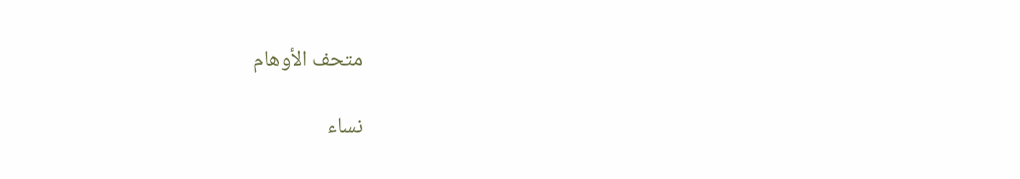متحف الأوهام

نساء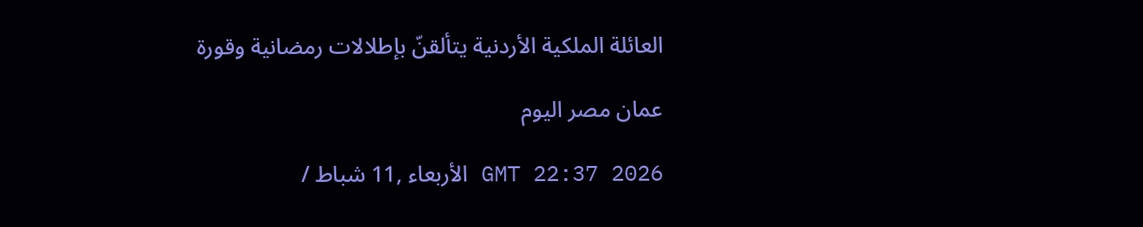العائلة الملكية الأردنية يتألقنّ بإطلالات رمضانية وقورة

عمان مصر اليوم

GMT 22:37 2026 الأربعاء ,11 شباط /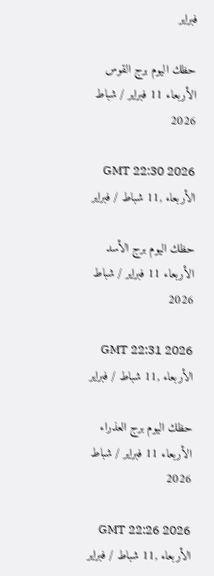فبراير

حظك اليوم برج القوس الأربعاء 11 فبراير / شباط 2026

GMT 22:30 2026 الأربعاء ,11 شباط / فبراير

حظك اليوم برج الأسد الأربعاء 11 فبراير / شباط 2026

GMT 22:31 2026 الأربعاء ,11 شباط / فبراير

حظك اليوم برج العذراء الأربعاء 11 فبراير / شباط 2026

GMT 22:26 2026 الأربعاء ,11 شباط / فبراير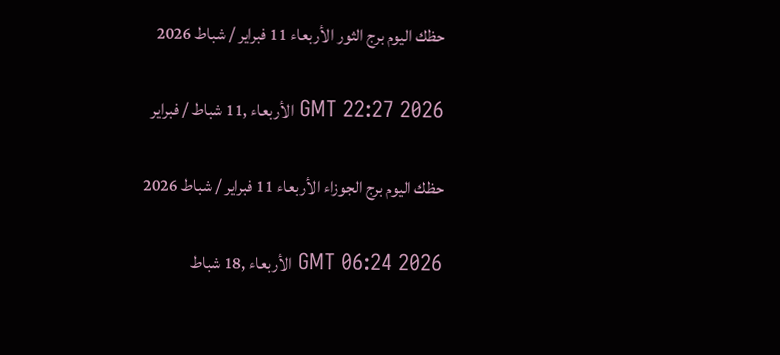حظك اليوم برج الثور الأربعاء 11 فبراير / شباط 2026

GMT 22:27 2026 الأربعاء ,11 شباط / فبراير

حظك اليوم برج الجوزاء الأربعاء 11 فبراير / شباط 2026

GMT 06:24 2026 الأربعاء ,18 شباط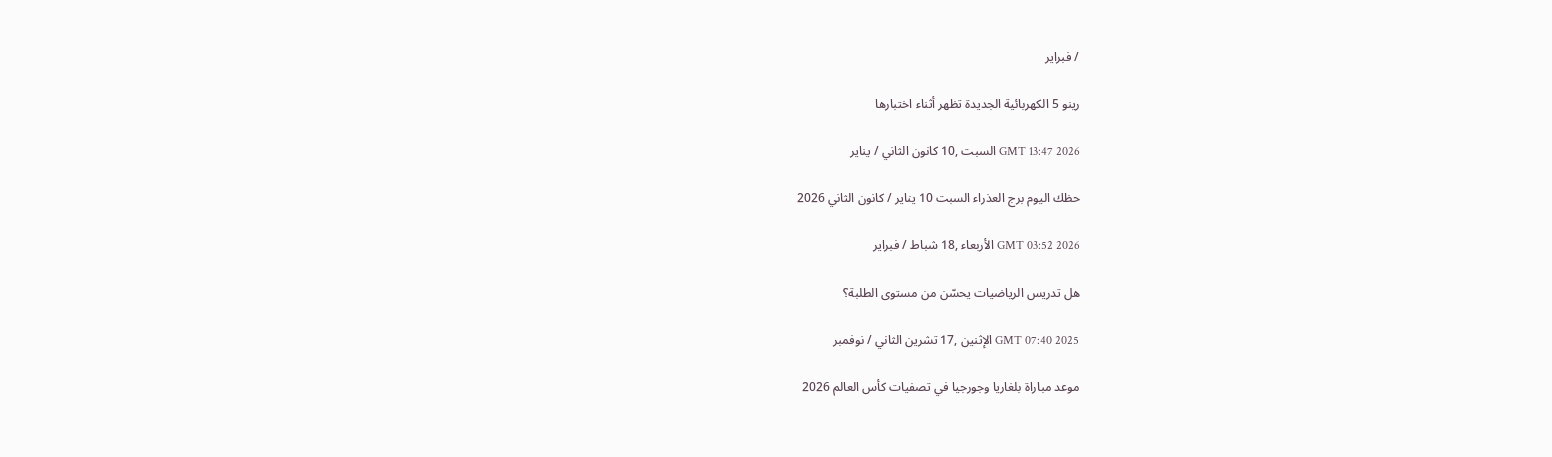/ فبراير

رينو 5 الكهربائية الجديدة تظهر أثناء اختبارها

GMT 13:47 2026 السبت ,10 كانون الثاني / يناير

حظك اليوم برج العذراء السبت 10 يناير / كانون الثاني 2026

GMT 03:52 2026 الأربعاء ,18 شباط / فبراير

هل تدريس الرياضيات يحسّن من مستوى الطلبة؟

GMT 07:40 2025 الإثنين ,17 تشرين الثاني / نوفمبر

موعد مباراة بلغاريا وجورجيا في تصفيات كأس العالم 2026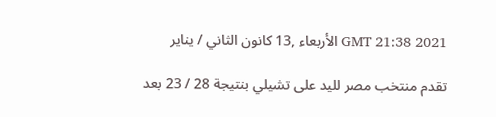GMT 21:38 2021 الأربعاء ,13 كانون الثاني / يناير

تقدم منتخب مصر لليد على تشيلي بنتيجة 28 / 23 بعد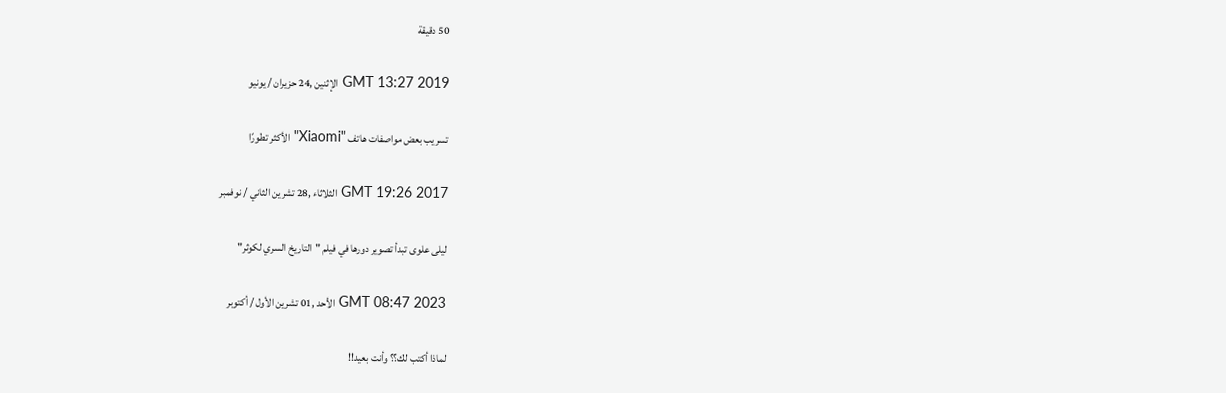50 دقيقة

GMT 13:27 2019 الإثنين ,24 حزيران / يونيو

تسريب بعض مواصفات هاتف "Xiaomi" الأكثر تطورًا

GMT 19:26 2017 الثلاثاء ,28 تشرين الثاني / نوفمبر

ليلى علوى تبدأ تصوير دورها في فيلم "التاريخ السري لكوثر"

GMT 08:47 2023 الأحد ,01 تشرين الأول / أكتوبر

لماذا أكتب لك؟؟ وأنت بعيد!!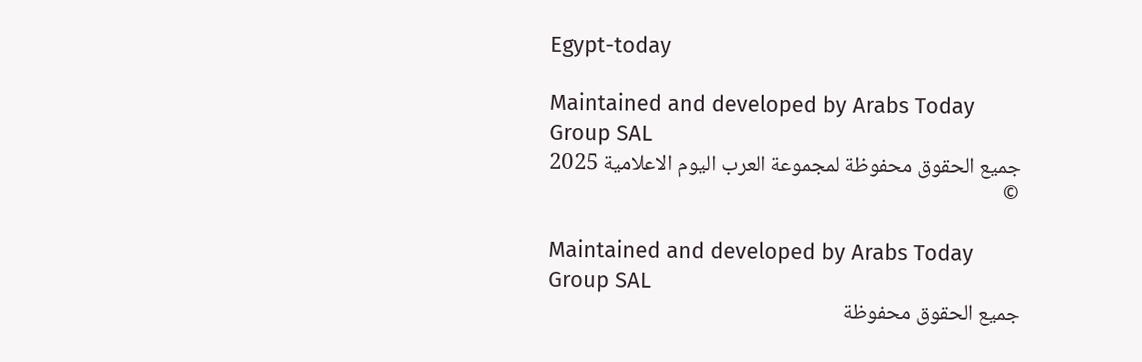Egypt-today

Maintained and developed by Arabs Today Group SAL
جميع الحقوق محفوظة لمجموعة العرب اليوم الاعلامية 2025 ©

Maintained and developed by Arabs Today Group SAL
جميع الحقوق محفوظة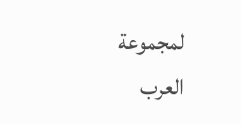لمجموعة العرب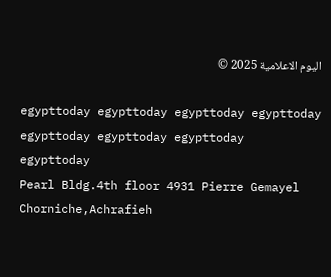اليوم الاعلامية 2025 ©

egypttoday egypttoday egypttoday egypttoday
egypttoday egypttoday egypttoday
egypttoday
Pearl Bldg.4th floor 4931 Pierre Gemayel Chorniche,Achrafieh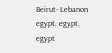Beirut- Lebanon
egypt, egypt, egypt